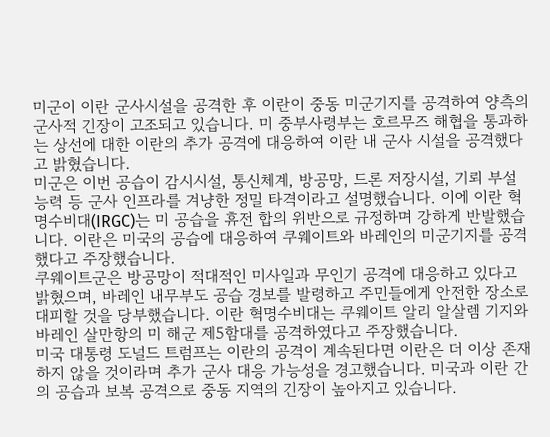미군이 이란 군사시설을 공격한 후 이란이 중동 미군기지를 공격하여 양측의 군사적 긴장이 고조되고 있습니다. 미 중부사령부는 호르무즈 해협을 통과하는 상선에 대한 이란의 추가 공격에 대응하여 이란 내 군사 시설을 공격했다고 밝혔습니다.
미군은 이번 공습이 감시시설, 통신체계, 방공망, 드론 저장시설, 기뢰 부설 능력 등 군사 인프라를 겨냥한 정밀 타격이라고 설명했습니다. 이에 이란 혁명수비대(IRGC)는 미 공습을 휴전 합의 위반으로 규정하며 강하게 반발했습니다. 이란은 미국의 공습에 대응하여 쿠웨이트와 바레인의 미군기지를 공격했다고 주장했습니다.
쿠웨이트군은 방공망이 적대적인 미사일과 무인기 공격에 대응하고 있다고 밝혔으며, 바레인 내무부도 공습 경보를 발령하고 주민들에게 안전한 장소로 대피할 것을 당부했습니다. 이란 혁명수비대는 쿠웨이트 알리 알살렘 기지와 바레인 살만항의 미 해군 제5함대를 공격하였다고 주장했습니다.
미국 대통령 도널드 트럼프는 이란의 공격이 계속된다면 이란은 더 이상 존재하지 않을 것이라며 추가 군사 대응 가능성을 경고했습니다. 미국과 이란 간의 공습과 보복 공격으로 중동 지역의 긴장이 높아지고 있습니다.